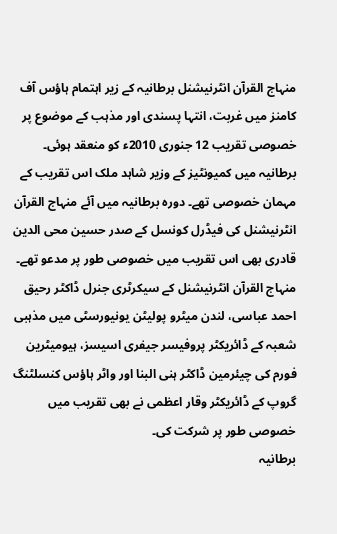منہاج القرآن انٹرنیشنل برطانیہ کے زیر اہتمام ہاؤس آف کامنز میں غربت، انتہا پسندی اور مذہب کے موضوع پر خصوصی تقریب 12 جنوری 2010ء کو منعقد ہوئی۔ برطانیہ میں کمیونٹیز کے وزیر شاہد ملک اس تقریب کے مہمان خصوصی تھے۔ دورہ برطانیہ میں آئے منہاج القرآن انٹرنیشنل کی فیڈرل کونسل کے صدر حسین محی الدین قادری بھی اس تقریب میں خصوصی طور پر مدعو تھے۔ منہاج القرآن انٹرنیشنل کے سیکرٹری جنرل ڈاکٹر رحیق احمد عباسی، لندن میٹرو پولیٹن یونیورسٹی میں مذہبی شعبہ کے ڈائریکٹر پروفیسر جیفری اسیسز، ہیومیٹرین فورم کی چیئرمین ڈاکٹر ہنی البنا اور واٹر ہاؤس کنسلٹنگ گروپ کے ڈائریکٹر وقار اعظمی نے بھی تقریب میں خصوصی طور پر شرکت کی۔
برطانیہ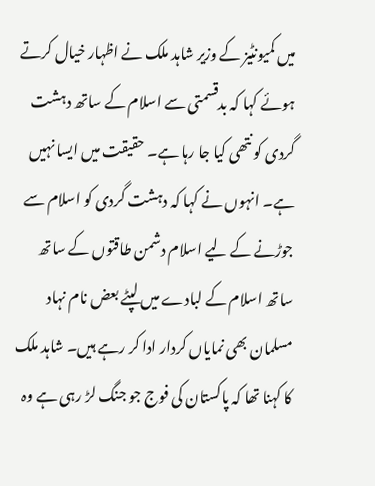میں کمیونٹیز کے وزیر شاہد ملک نے اظہار خیال کرتے ہوئے کہا کہ بدقسمتی سے اسلام کے ساتھ دہشت گردی کو نتھی کیا جا رہا ہے۔ حقیقت میں ایسا نہیں ہے۔ انہوں نے کہا کہ دہشت گردی کو اسلام سے جوڑنے کے لیے اسلام دشمن طاقتوں کے ساتھ ساتھ اسلام کے لبادے میں لپٹے بعض نام نہاد مسلمان بھی نمایاں کردار ادا کر رہے ہیں۔ شاہد ملک کا کہنا تھا کہ پاکستان کی فوج جو جنگ لڑ رہی ہے وہ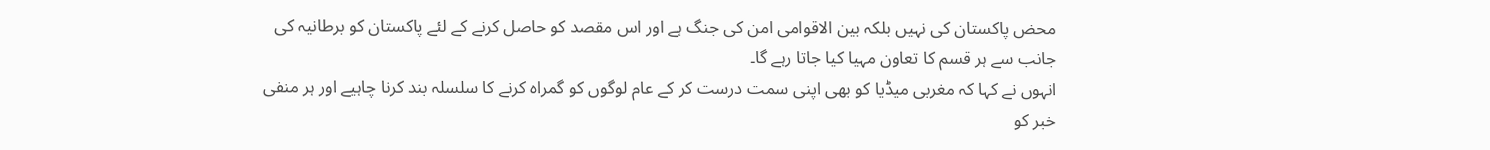محض پاکستان کی نہیں بلکہ بین الاقوامی امن کی جنگ ہے اور اس مقصد کو حاصل کرنے کے لئے پاکستان کو برطانیہ کی جانب سے ہر قسم کا تعاون مہیا کیا جاتا رہے گا۔
انہوں نے کہا کہ مغربی میڈیا کو بھی اپنی سمت درست کر کے عام لوگوں کو گمراہ کرنے کا سلسلہ بند کرنا چاہیے اور ہر منفی خبر کو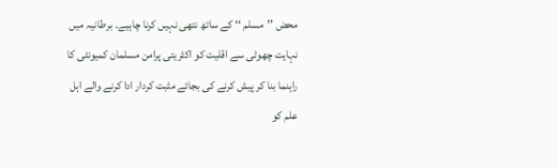محض ’’مسلم ‘‘ کے ساتھ نتھی نہیں کرنا چاہیے۔ برطانیہ میں نہایت چھوٹی سے اقلیت کو اکثریتی پرامن مسلمان کمیونٹی کا راہنما بنا کر پیش کرنے کی بجائے مثبت کردار ادا کرنے والے اہل علم کو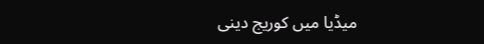میڈیا میں کوریج دینی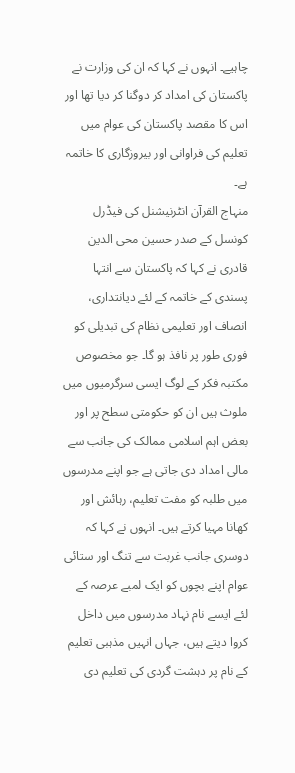چاہیے۔ انہوں نے کہا کہ ان کی وزارت نے پاکستان کی امداد کر دوگنا کر دیا تھا اور اس کا مقصد پاکستان کی عوام میں تعلیم کی فراوانی اور بیروزگاری کا خاتمہ ہے۔
منہاج القرآن انٹرنیشنل کی فیڈرل کونسل کے صدر حسین محی الدین قادری نے کہا کہ پاکستان سے انتہا پسندی کے خاتمہ کے لئے دیانتداری، انصاف اور تعلیمی نظام کی تبدیلی کو فوری طور پر نافذ ہو گا۔ جو مخصوص مکتبہ فکر کے لوگ ایسی سرگرمیوں میں ملوث ہیں ان کو حکومتی سطح پر اور بعض اہم اسلامی ممالک کی جانب سے مالی امداد دی جاتی ہے جو اپنے مدرسوں میں طلبہ کو مفت تعلیم، رہائش اور کھانا مہیا کرتے ہیں۔ انہوں نے کہا کہ دوسری جانب غربت سے تنگ اور ستائی عوام اپنے بچوں کو ایک لمبے عرصہ کے لئے ایسے نام نہاد مدرسوں میں داخل کروا دیتے ہیں، جہاں انہیں مذہبی تعلیم کے نام پر دہشت گردی کی تعلیم دی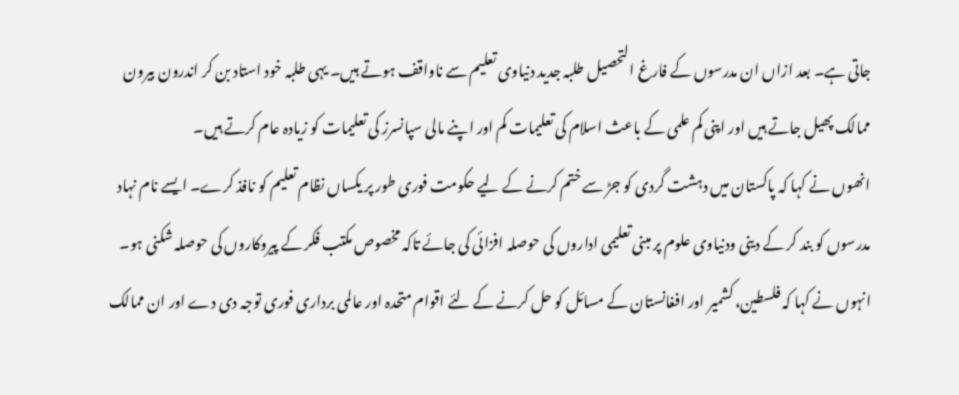جاتی ہے۔ بعد ازاں ان مدرسوں کے فارغ التحصیل طلبہ جدید دنیاوی تعلیم سے ناواقف ہوتے ہیں۔ یہی طلبہ خود استاد بن کر اندرون بیرون ممالک پھیل جاتے ہیں اور اپنی کم علمی کے باعث اسلام کی تعلیمات کم اور اپنے مالی سپانسرز کی تعلیمات کو زیادہ عام کرتے ہیں۔
انھوں نے کہا کہ پاکستان میں دہشت گردی کو جڑ سے ختم کرنے کے لیے حکومت فوری طور پر یکساں نظام تعلیم کو نافذ کرے۔ ایسے نام نہاد مدرسوں کو بند کر کے دینی ودنیاوی علوم پر مبنی تعلیمی اداروں کی حوصلہ افزائی کی جائے تاکہ مخصوص مکتب فکر کے پیروکاروں کی حوصلہ شکنی ہو۔ انہوں نے کہا کہ فلسطین، کشمیر اور افغانستان کے مسائل کو حل کرنے کے لئے اقوام متحدہ اور عالمی برداری فوری توجہ دی دے اور ان ممالک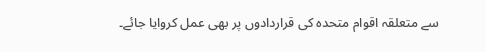سے متعلقہ اقوام متحدہ کی قراردادوں پر بھی عمل کروایا جائے۔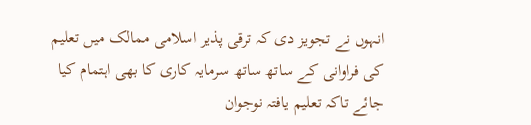انہوں نے تجویز دی کہ ترقی پذیر اسلامی ممالک میں تعلیم کی فراوانی کے ساتھ ساتھ سرمایہ کاری کا بھی اہتمام کیا جائے تاکہ تعلیم یافتہ نوجوان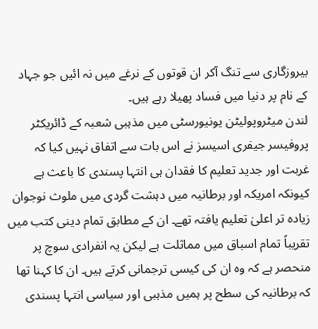بیروزگاری سے تنگ آکر ان قوتوں کے نرغے میں نہ ائیں جو جہاد کے نام پر دنیا میں فساد پھیلا رہے ہیں۔
لندن میٹروپولیٹن یونیورسٹی میں مذہبی شعبہ کے ڈائریکٹر پروفیسر جیفری اسیسز نے اس بات سے اتفاق نہیں کیا کہ غربت اور جدید تعلیم کا فقدان ہی انتہا پسندی کا باعث ہے کیونکہ امریکہ اور برطانیہ میں دہشت گردی میں ملوث نوجوان زیادہ تر اعلیٰ تعلیم یافتہ تھے۔ ان کے مطابق تمام دینی کتب میں تقریباً تمام اسباق میں مماثلت ہے لیکن یہ انفرادی سوچ پر منحصر ہے کہ وہ ان کی کیسی ترجمانی کرتے ہیں۔ ان کا کہنا تھا کہ برطانیہ کی سطح پر ہمیں مذہبی اور سیاسی انتہا پسندی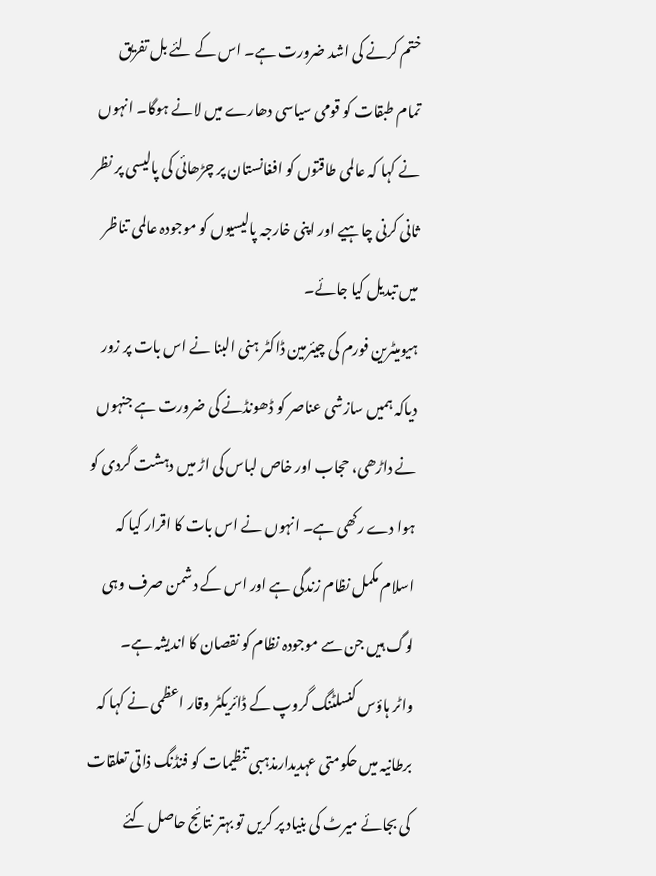ختم کرنے کی اشد ضرورت ہے۔ اس کے لئے بل تفریق تمام طبقات کو قومی سیاسی دھارے میں لانے ہوگا۔ انہوں نے کہا کہ عالمی طاقتوں کو افغانستان پر چڑھائی کی پالیسی پر نظر ثانی کرنی چاہیے اور اپنی خارجہ پالیسیوں کو موجودہ عالمی تناظر میں تبدیل کیا جائے۔
ہیومیٹرین فورم کی چیئرمین ڈاکٹر ہنی البنا نے اس بات پر زور دیاکہ ہمیں سازشی عناصر کو ڈھونڈنے کی ضرورت ہے جنہوں نے داڑھی، حجاب اور خاص لباس کی اڑ میں دہشت گردی کو ہوا دے رکھی ہے۔ انہوں نے اس بات کا اقرار کیا کہ اسلام مکمل نظام زندگی ہے اور اس کے دشمن صرف وہی لوگ ہیں جن سے موجودہ نظام کو نقصان کا اندیشہ ہے۔
واٹر ہاؤس کنسلٹنگ گروپ کے ڈائریکٹر وقار اعظمی نے کہا کہ برطانیہ میں حکومتی عہدیدارمذہبی تنظیمات کو فنڈنگ ذاتی تعلقات کی بجائے میرٹ کی بنیاد پر کریں تو بہتر نتائج حاصل کئے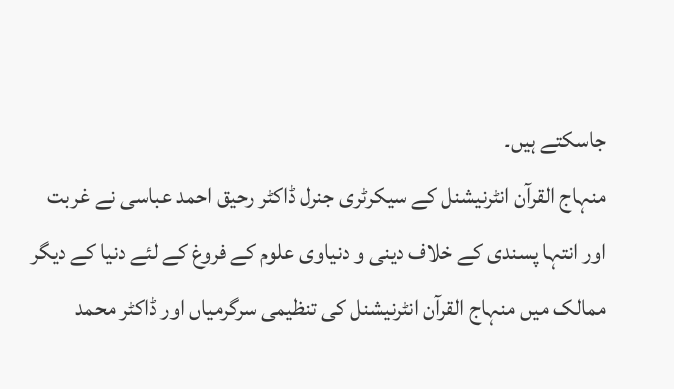جاسکتے ہیں۔
منہاج القرآن انٹرنیشنل کے سیکرٹری جنرل ڈاکٹر رحیق احمد عباسی نے غربت اور انتہا پسندی کے خلاف دینی و دنیاوی علوم کے فروغ کے لئے دنیا کے دیگر ممالک میں منہاج القرآن انٹرنیشنل کی تنظیمی سرگرمیاں اور ڈاکٹر محمد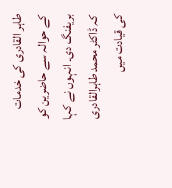طاہر القادری کی خدمات کے حوالہ سے حاضرین کو بریفنگ دی۔ انہوں نے کہا کہ ڈاکٹر محمد طاہرالقادری کی قیادت میں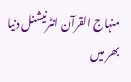منہاج القرآن انٹرنیشنل دنیا بھر میں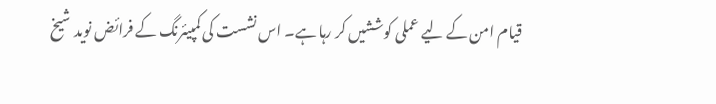قیام امن کے لیے عملی کوششیں کر رہا ہے۔ اس نشست کی کمپیئرنگ کے فرائض نوید شیخ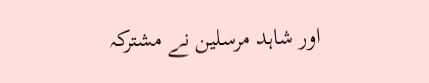اور شاہد مرسلین نے مشترکہ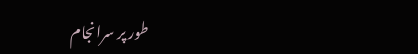طور پر سرانجام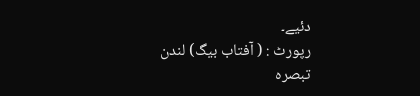دئیے۔
رپورٹ : ( آفتاب بیگ) لندن
تبصرہ